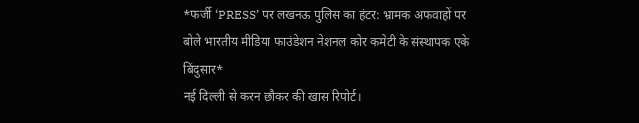*फर्जी ‘PRESS’ पर लखनऊ पुलिस का हंटर: भ्रामक अफवाहों पर बोले भारतीय मीडिया फाउंडेशन नेशनल कोर कमेटी के संस्थापक एके बिंदुसार*
नई दिल्ली से करन छौकर की खास रिपोर्ट।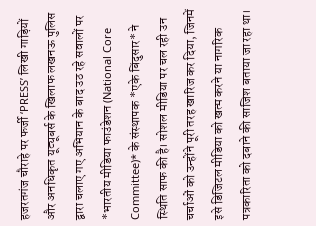हजरतगंज चौराहे पर फर्जी ‘PRESS’ लिखी गाड़ियों और अनधिकृत यूट्यूबर्स के खिलाफ लखनऊ पुलिस द्वारा चलाए गए अभियान के बाद उठ रहे सवालों पर *भारतीय मीडिया फाउंडेशन (National Core Committee)* के संस्थापक *एके बिंदुसार* ने स्थिति साफ की है। सोशल मीडिया पर चल रही उन चर्चाओं को उन्होंने पूरी तरह खारिज कर दिया, जिनमें इसे डिजिटल मीडिया को खत्म करने या नागरिक पत्रकारिता को दबाने की साजिश बताया जा रहा था।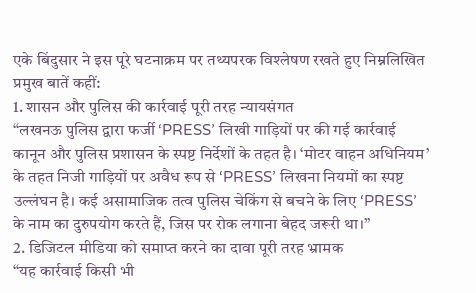एके बिंदुसार ने इस पूरे घटनाक्रम पर तथ्यपरक विश्लेषण रखते हुए निम्नलिखित प्रमुख बातें कहीं:
1. शासन और पुलिस की कार्रवाई पूरी तरह न्यायसंगत
“लखनऊ पुलिस द्वारा फर्जी ‘PRESS’ लिखी गाड़ियों पर की गई कार्रवाई कानून और पुलिस प्रशासन के स्पष्ट निर्देशों के तहत है। ‘मोटर वाहन अधिनियम’ के तहत निजी गाड़ियों पर अवैध रूप से ‘PRESS’ लिखना नियमों का स्पष्ट उल्लंघन है। कई असामाजिक तत्व पुलिस चेकिंग से बचने के लिए ‘PRESS’ के नाम का दुरुपयोग करते हैं, जिस पर रोक लगाना बेहद जरूरी था।”
2. डिजिटल मीडिया को समाप्त करने का दावा पूरी तरह भ्रामक
“यह कार्रवाई किसी भी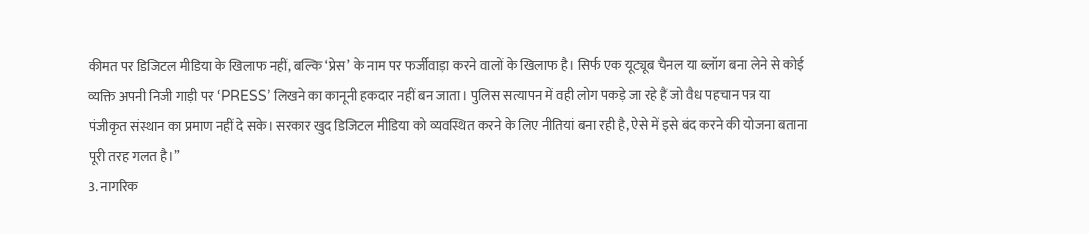कीमत पर डिजिटल मीडिया के खिलाफ नहीं, बल्कि ‘प्रेस’ के नाम पर फर्जीवाड़ा करने वालों के खिलाफ है। सिर्फ एक यूट्यूब चैनल या ब्लॉग बना लेने से कोई व्यक्ति अपनी निजी गाड़ी पर ‘PRESS’ लिखने का कानूनी हकदार नहीं बन जाता। पुलिस सत्यापन में वही लोग पकड़े जा रहे हैं जो वैध पहचान पत्र या पंजीकृत संस्थान का प्रमाण नहीं दे सके। सरकार खुद डिजिटल मीडिया को व्यवस्थित करने के लिए नीतियां बना रही है, ऐसे में इसे बंद करने की योजना बताना पूरी तरह गलत है।”
3. नागरिक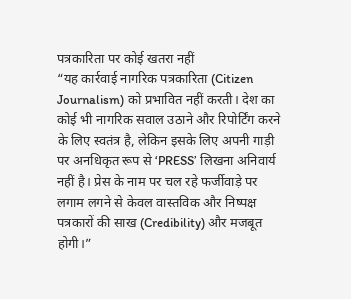पत्रकारिता पर कोई खतरा नहीं
“यह कार्रवाई नागरिक पत्रकारिता (Citizen Journalism) को प्रभावित नहीं करती। देश का कोई भी नागरिक सवाल उठाने और रिपोर्टिंग करने के लिए स्वतंत्र है, लेकिन इसके लिए अपनी गाड़ी पर अनधिकृत रूप से ‘PRESS’ लिखना अनिवार्य नहीं है। प्रेस के नाम पर चल रहे फर्जीवाड़े पर लगाम लगने से केवल वास्तविक और निष्पक्ष पत्रकारों की साख (Credibility) और मजबूत होगी।”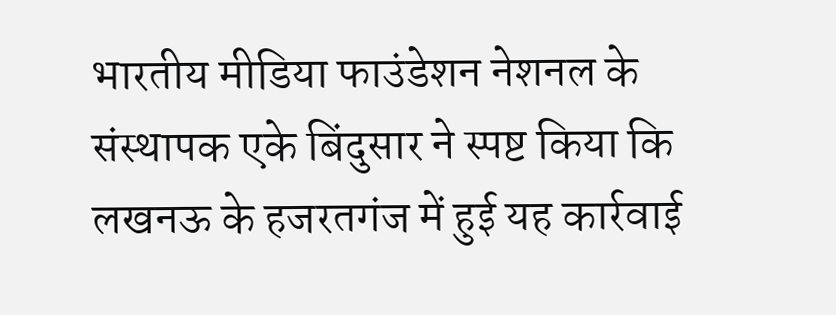भारतीय मीडिया फाउंडेशन नेशनल के संस्थापक एके बिंदुसार ने स्पष्ट किया कि लखनऊ के हजरतगंज में हुई यह कार्रवाई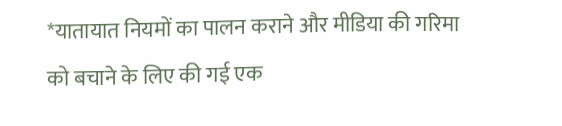*यातायात नियमों का पालन कराने और मीडिया की गरिमा को बचाने के लिए की गई एक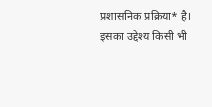प्रशासनिक प्रक्रिया* है। इसका उद्देश्य किसी भी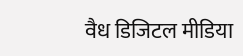वैध डिजिटल मीडिया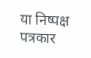या निष्पक्ष पत्रकार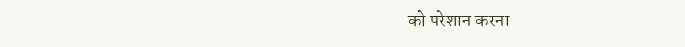को परेशान करना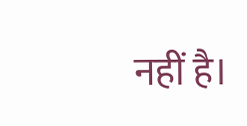नहीं है।